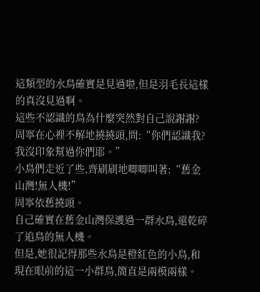這類型的水鳥確實是見過啦,但是羽毛長這樣的真沒見過啊。
這些不認識的鳥為什麼突然對自己說謝謝?
周寧在心裡不解地撓撓頭,問:“你們認識我?我沒印象幫過你們耶。”
小鳥們走近了些,齊刷刷地唧唧叫著:“舊金山灣!無人機!”
周寧依舊撓頭。
自己確實在舊金山灣保護過一群水鳥,還乾碎了追鳥的無人機。
但是,她很記得那些水鳥是橙紅色的小鳥,和現在眼前的這一小群鳥,簡直是兩模兩樣。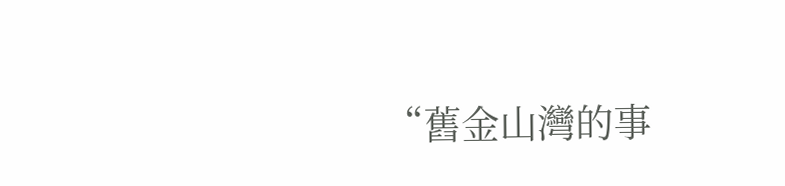“舊金山灣的事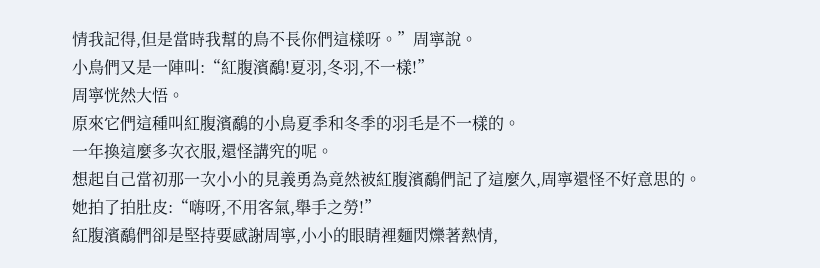情我記得,但是當時我幫的鳥不長你們這樣呀。”周寧說。
小鳥們又是一陣叫:“紅腹濱鷸!夏羽,冬羽,不一樣!”
周寧恍然大悟。
原來它們這種叫紅腹濱鷸的小鳥夏季和冬季的羽毛是不一樣的。
一年換這麼多次衣服,還怪講究的呢。
想起自己當初那一次小小的見義勇為竟然被紅腹濱鷸們記了這麼久,周寧還怪不好意思的。
她拍了拍肚皮:“嗨呀,不用客氣,舉手之勞!”
紅腹濱鷸們卻是堅持要感謝周寧,小小的眼睛裡麵閃爍著熱情,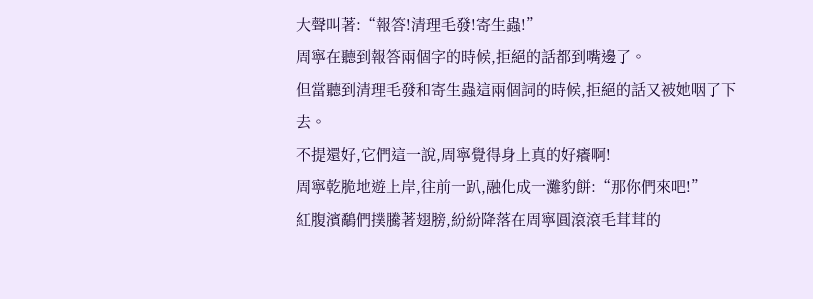大聲叫著:“報答!清理毛發!寄生蟲!”
周寧在聽到報答兩個字的時候,拒絕的話都到嘴邊了。
但當聽到清理毛發和寄生蟲這兩個詞的時候,拒絕的話又被她咽了下去。
不提還好,它們這一說,周寧覺得身上真的好癢啊!
周寧乾脆地遊上岸,往前一趴,融化成一灘豹餅:“那你們來吧!”
紅腹濱鷸們撲騰著翅膀,紛紛降落在周寧圓滾滾毛茸茸的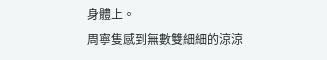身體上。
周寧隻感到無數雙細細的涼涼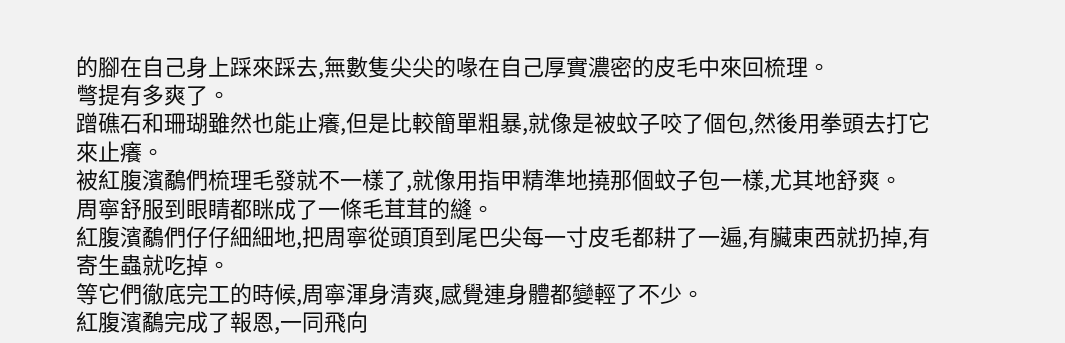的腳在自己身上踩來踩去,無數隻尖尖的喙在自己厚實濃密的皮毛中來回梳理。
彆提有多爽了。
蹭礁石和珊瑚雖然也能止癢,但是比較簡單粗暴,就像是被蚊子咬了個包,然後用拳頭去打它來止癢。
被紅腹濱鷸們梳理毛發就不一樣了,就像用指甲精準地撓那個蚊子包一樣,尤其地舒爽。
周寧舒服到眼睛都眯成了一條毛茸茸的縫。
紅腹濱鷸們仔仔細細地,把周寧從頭頂到尾巴尖每一寸皮毛都耕了一遍,有臟東西就扔掉,有寄生蟲就吃掉。
等它們徹底完工的時候,周寧渾身清爽,感覺連身體都變輕了不少。
紅腹濱鷸完成了報恩,一同飛向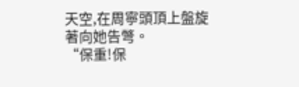天空,在周寧頭頂上盤旋著向她告彆。
“保重!保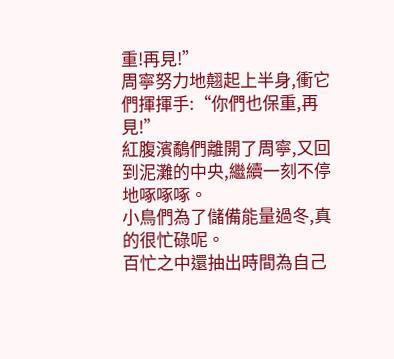重!再見!”
周寧努力地翹起上半身,衝它們揮揮手:“你們也保重,再見!”
紅腹濱鷸們離開了周寧,又回到泥灘的中央,繼續一刻不停地啄啄啄。
小鳥們為了儲備能量過冬,真的很忙碌呢。
百忙之中還抽出時間為自己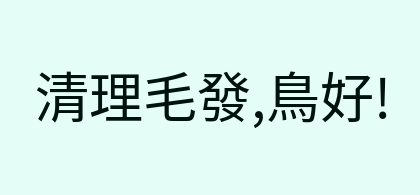清理毛發,鳥好!